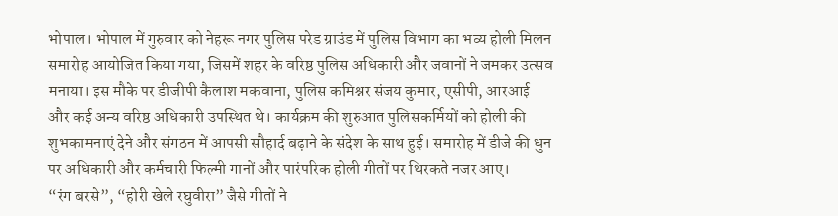भोपाल। भोपाल में गुरुवार को नेहरू नगर पुलिस परेड ग्राउंड में पुलिस विभाग का भव्य होली मिलन समारोह आयोजित किया गया, जिसमें शहर के वरिष्ठ पुलिस अधिकारी और जवानों ने जमकर उत्सव मनाया। इस मौके पर डीजीपी कैलाश मकवाना, पुलिस कमिश्नर संजय कुमार, एसीपी, आरआई और कई अन्य वरिष्ठ अधिकारी उपस्थित थे। कार्यक्रम की शुरुआत पुलिसकर्मियों को होली की शुभकामनाएं देने और संगठन में आपसी सौहार्द बढ़ाने के संदेश के साथ हुई। समारोह में डीजे की धुन पर अधिकारी और कर्मचारी फिल्मी गानों और पारंपरिक होली गीतों पर थिरकते नजर आए।
“रंग बरसे”, “होरी खेले रघुवीरा” जैसे गीतों ने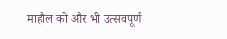माहौल को और भी उत्सवपूर्ण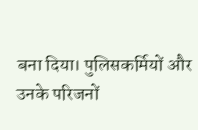बना दिया। पुलिसकर्मियों और उनके परिजनों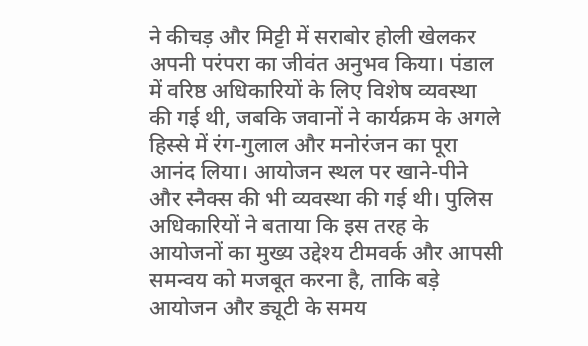ने कीचड़ और मिट्टी में सराबोर होली खेलकर अपनी परंपरा का जीवंत अनुभव किया। पंडाल में वरिष्ठ अधिकारियों के लिए विशेष व्यवस्था की गई थी, जबकि जवानों ने कार्यक्रम के अगले हिस्से में रंग-गुलाल और मनोरंजन का पूरा आनंद लिया। आयोजन स्थल पर खाने-पीने और स्नैक्स की भी व्यवस्था की गई थी। पुलिस अधिकारियों ने बताया कि इस तरह के आयोजनों का मुख्य उद्देश्य टीमवर्क और आपसी समन्वय को मजबूत करना है, ताकि बड़े आयोजन और ड्यूटी के समय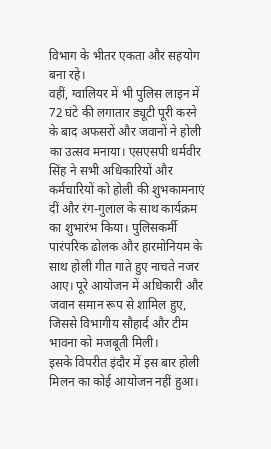विभाग के भीतर एकता और सहयोग बना रहे।
वहीं, ग्वालियर में भी पुलिस लाइन में 72 घंटे की लगातार ड्यूटी पूरी करने के बाद अफसरों और जवानों ने होली का उत्सव मनाया। एसएसपी धर्मवीर सिंह ने सभी अधिकारियों और कर्मचारियों को होली की शुभकामनाएं दीं और रंग-गुलाल के साथ कार्यक्रम का शुभारंभ किया। पुलिसकर्मी पारंपरिक ढोलक और हारमोनियम के साथ होली गीत गाते हुए नाचते नजर आए। पूरे आयोजन में अधिकारी और जवान समान रूप से शामिल हुए, जिससे विभागीय सौहार्द और टीम भावना को मजबूती मिली।
इसके विपरीत इंदौर में इस बार होली मिलन का कोई आयोजन नहीं हुआ।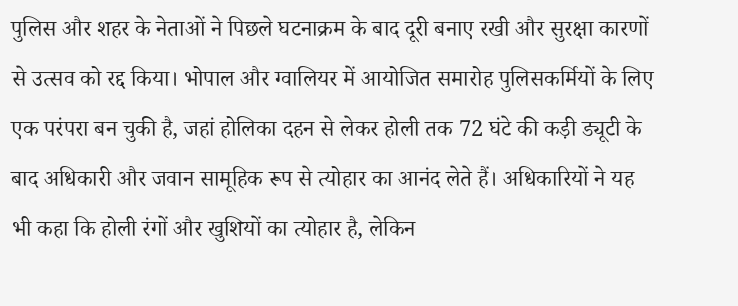पुलिस और शहर के नेताओं ने पिछले घटनाक्रम के बाद दूरी बनाए रखी और सुरक्षा कारणों से उत्सव को रद्द किया। भोपाल और ग्वालियर में आयोजित समारोह पुलिसकर्मियों के लिए एक परंपरा बन चुकी है, जहां होलिका दहन से लेकर होली तक 72 घंटे की कड़ी ड्यूटी के बाद अधिकारी और जवान सामूहिक रूप से त्योहार का आनंद लेते हैं। अधिकारियों ने यह भी कहा कि होली रंगों और खुशियों का त्योहार है, लेकिन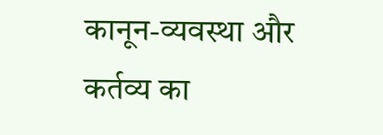कानून-व्यवस्था और कर्तव्य का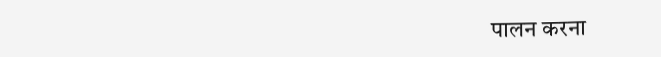पालन करना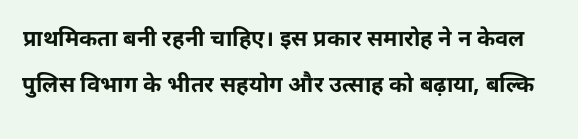प्राथमिकता बनी रहनी चाहिए। इस प्रकार समारोह ने न केवल पुलिस विभाग के भीतर सहयोग और उत्साह को बढ़ाया, बल्कि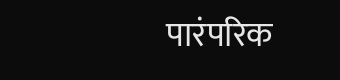पारंपरिक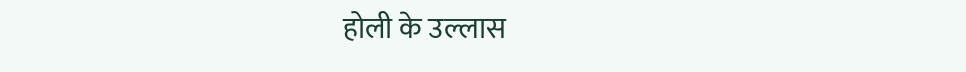होली के उल्लास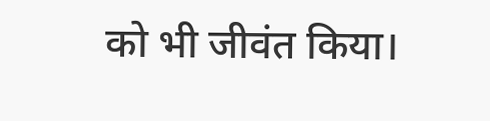को भी जीवंत किया।